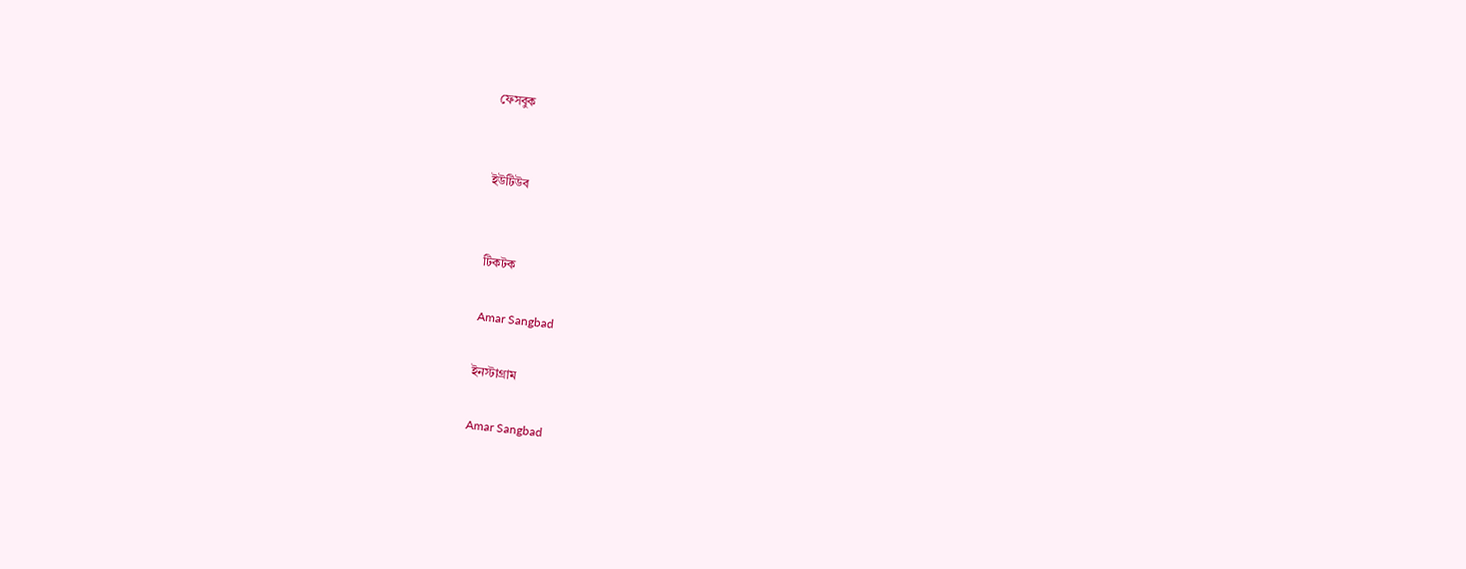ফেসবুক


ইউটিউব


টিকটক

Amar Sangbad

ইনস্টাগ্রাম

Amar Sangbad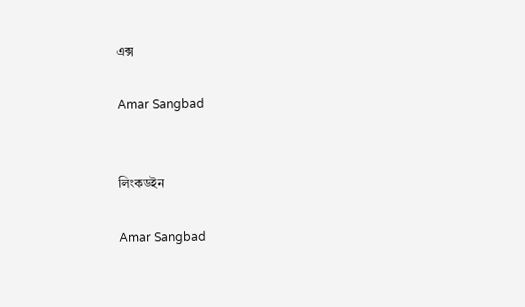এক্স

Amar Sangbad


লিংকডইন

Amar Sangbad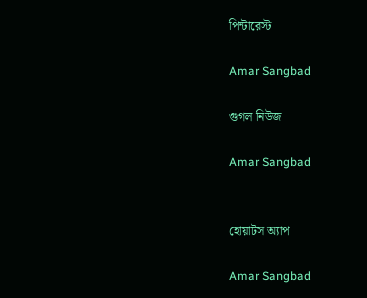পিন্টারেস্ট

Amar Sangbad

গুগল নিউজ

Amar Sangbad


হোয়াটস অ্যাপ

Amar Sangbad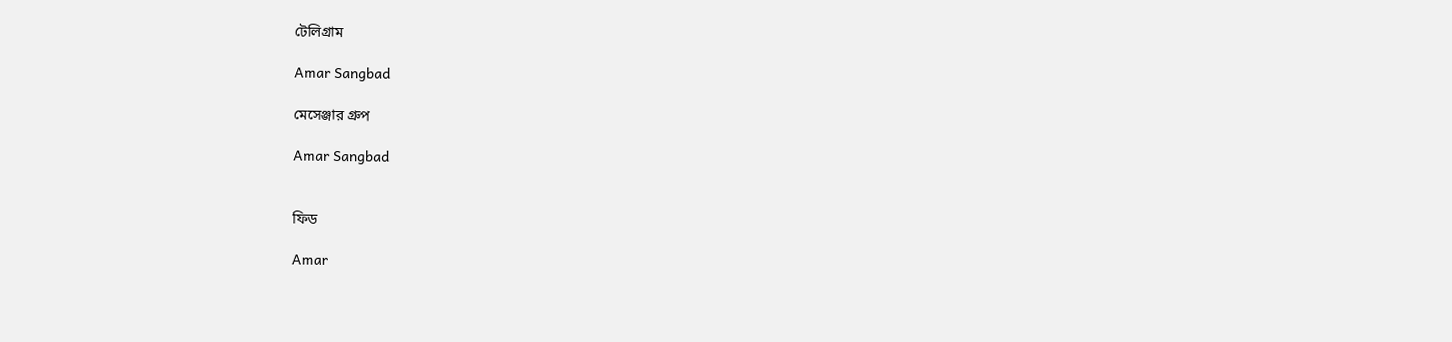টেলিগ্রাম

Amar Sangbad

মেসেঞ্জার গ্রুপ

Amar Sangbad


ফিড

Amar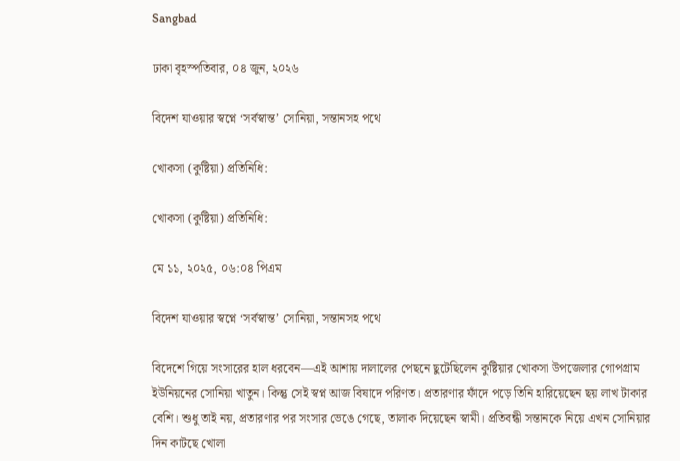Sangbad

ঢাকা বৃহস্পতিবার, ০৪ জুন, ২০২৬

বিদেশ যাওয়ার স্বপ্নে ‘সর্বস্বান্ত’ সোনিয়া, সন্তানসহ পথে

খোকসা (কুষ্টিয়া) প্রতিনিধি:

খোকসা (কুষ্টিয়া) প্রতিনিধি:

মে ১১, ২০২৫, ০৬:০৪ পিএম

বিদেশ যাওয়ার স্বপ্নে ‘সর্বস্বান্ত’ সোনিয়া, সন্তানসহ পথে

বিদেশে গিয়ে সংসারের হাল ধরবেন—এই আশায় দালালের পেছনে ছুটেছিলেন কুষ্টিয়ার খোকসা উপজেলার গোপগ্রাম ইউনিয়নের সোনিয়া খাতুন। কিন্তু সেই স্বপ্ন আজ বিষাদে পরিণত। প্রতারণার ফাঁদে পড়ে তিনি হারিয়েছেন ছয় লাখ টাকার বেশি। শুধু তাই নয়, প্রতারণার পর সংসার ভেঙে গেছে, তালাক দিয়েছেন স্বামী। প্রতিবন্ধী সন্তানকে নিয়ে এখন সোনিয়ার দিন কাটছে খোলা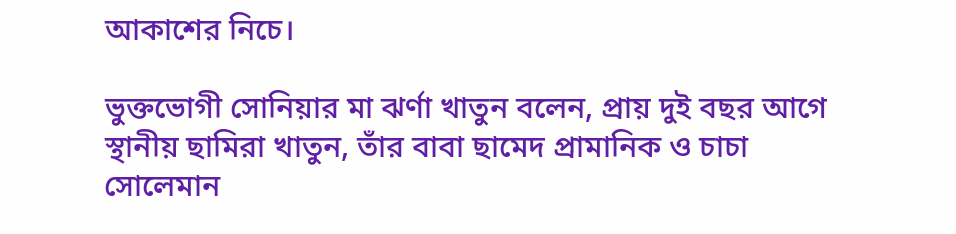আকাশের নিচে।

ভুক্তভোগী সোনিয়ার মা ঝর্ণা খাতুন বলেন, প্রায় দুই বছর আগে স্থানীয় ছামিরা খাতুন, তাঁর বাবা ছামেদ প্রামানিক ও চাচা সোলেমান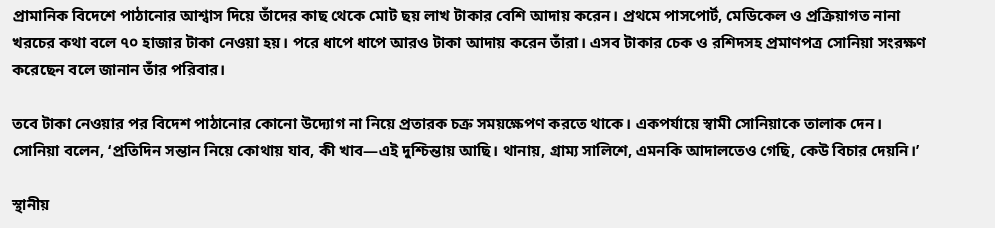প্রামানিক বিদেশে পাঠানোর আশ্বাস দিয়ে তাঁদের কাছ থেকে মোট ছয় লাখ টাকার বেশি আদায় করেন। প্রথমে পাসপোর্ট, মেডিকেল ও প্রক্রিয়াগত নানা খরচের কথা বলে ৭০ হাজার টাকা নেওয়া হয়। পরে ধাপে ধাপে আরও টাকা আদায় করেন তাঁরা। এসব টাকার চেক ও রশিদসহ প্রমাণপত্র সোনিয়া সংরক্ষণ করেছেন বলে জানান তাঁর পরিবার।

তবে টাকা নেওয়ার পর বিদেশ পাঠানোর কোনো উদ্যোগ না নিয়ে প্রতারক চক্র সময়ক্ষেপণ করতে থাকে। একপর্যায়ে স্বামী সোনিয়াকে তালাক দেন। সোনিয়া বলেন, ‘প্রতিদিন সন্তান নিয়ে কোথায় যাব, কী খাব—এই দুশ্চিন্তায় আছি। থানায়, গ্রাম্য সালিশে, এমনকি আদালতেও গেছি, কেউ বিচার দেয়নি।’

স্থানীয়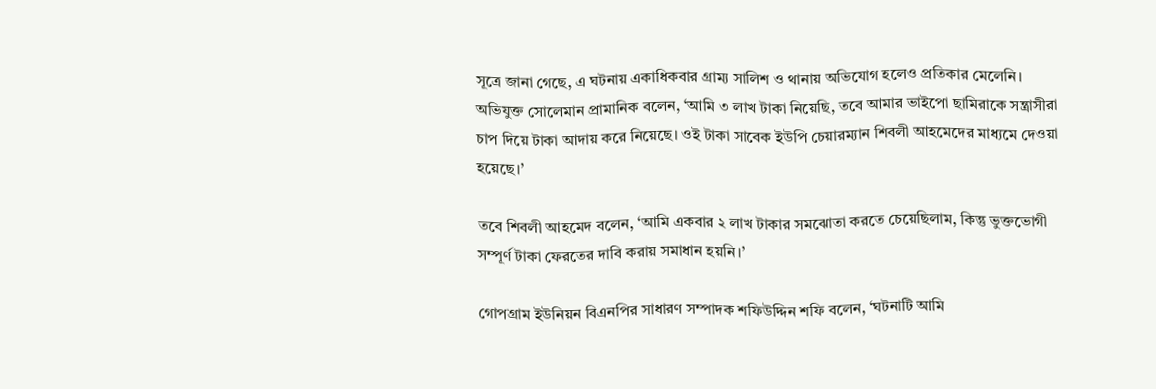সূত্রে জানা গেছে, এ ঘটনায় একাধিকবার গ্রাম্য সালিশ ও থানায় অভিযোগ হলেও প্রতিকার মেলেনি। অভিযুক্ত সোলেমান প্রামানিক বলেন, ‘আমি ৩ লাখ টাকা নিয়েছি, তবে আমার ভাইপো ছামিরাকে সন্ত্রাসীরা চাপ দিয়ে টাকা আদায় করে নিয়েছে। ওই টাকা সাবেক ইউপি চেয়ারম্যান শিবলী আহমেদের মাধ্যমে দেওয়া হয়েছে।’

তবে শিবলী আহমেদ বলেন, ‘আমি একবার ২ লাখ টাকার সমঝোতা করতে চেয়েছিলাম, কিন্তু ভুক্তভোগী সম্পূর্ণ টাকা ফেরতের দাবি করায় সমাধান হয়নি।’

গোপগ্রাম ইউনিয়ন বিএনপির সাধারণ সম্পাদক শফিউদ্দিন শফি বলেন, ‘ঘটনাটি আমি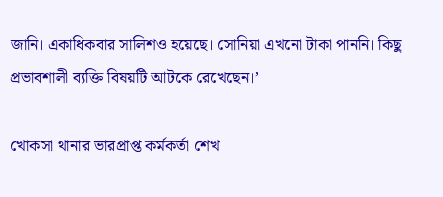জানি। একাধিকবার সালিশও হয়েছে। সোনিয়া এখনো টাকা পাননি। কিছু প্রভাবশালী ব্যক্তি বিষয়টি আটকে রেখেছেন।’

খোকসা থানার ভারপ্রাপ্ত কর্মকর্তা শেখ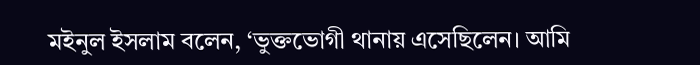মইনুল ইসলাম বলেন, ‘ভুক্তভোগী থানায় এসেছিলেন। আমি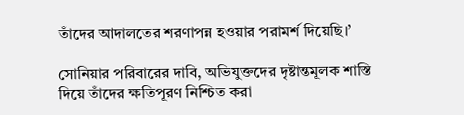তাঁদের আদালতের শরণাপন্ন হওয়ার পরামর্শ দিয়েছি।’

সোনিয়ার পরিবারের দাবি, অভিযুক্তদের দৃষ্টান্তমূলক শাস্তি দিয়ে তাঁদের ক্ষতিপূরণ নিশ্চিত করা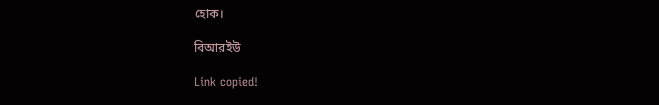হোক।

বিআরইউ

Link copied!